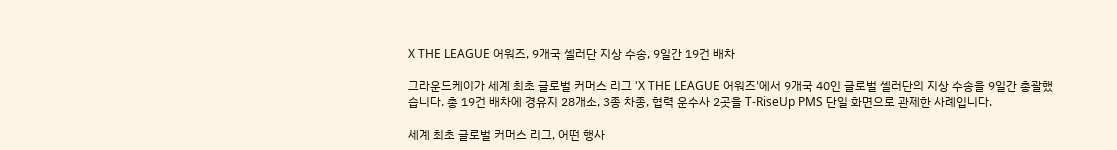X THE LEAGUE 어워즈, 9개국 셀러단 지상 수송, 9일간 19건 배차

그라운드케이가 세계 최초 글로벌 커머스 리그 'X THE LEAGUE 어워즈'에서 9개국 40인 글로벌 셀러단의 지상 수송을 9일간 총괄했습니다. 총 19건 배차에 경유지 28개소, 3종 차종, 협력 운수사 2곳을 T-RiseUp PMS 단일 화면으로 관제한 사례입니다.

세계 최초 글로벌 커머스 리그, 어떤 행사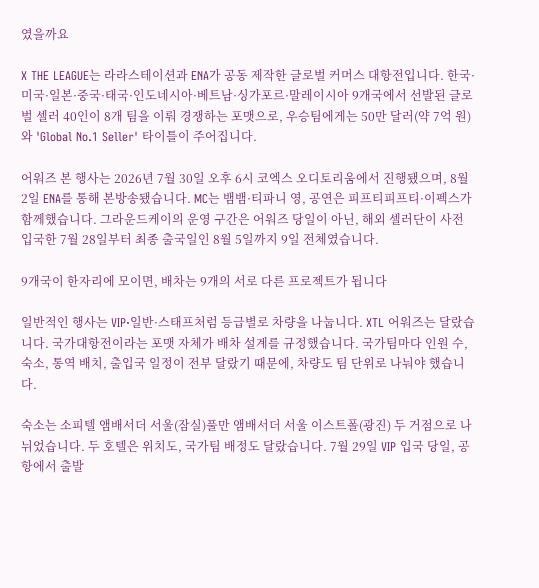였을까요

X THE LEAGUE는 라라스테이션과 ENA가 공동 제작한 글로벌 커머스 대항전입니다. 한국·미국·일본·중국·태국·인도네시아·베트남·싱가포르·말레이시아 9개국에서 선발된 글로벌 셀러 40인이 8개 팀을 이뤄 경쟁하는 포맷으로, 우승팀에게는 50만 달러(약 7억 원)와 'Global No.1 Seller' 타이틀이 주어집니다.

어워즈 본 행사는 2026년 7월 30일 오후 6시 코엑스 오디토리움에서 진행됐으며, 8월 2일 ENA를 통해 본방송됐습니다. MC는 뱀뱀·티파니 영, 공연은 피프티피프티·이펙스가 함께했습니다. 그라운드케이의 운영 구간은 어워즈 당일이 아닌, 해외 셀러단이 사전 입국한 7월 28일부터 최종 출국일인 8월 5일까지 9일 전체였습니다.

9개국이 한자리에 모이면, 배차는 9개의 서로 다른 프로젝트가 됩니다

일반적인 행사는 VIP·일반·스태프처럼 등급별로 차량을 나눕니다. XTL 어워즈는 달랐습니다. 국가대항전이라는 포맷 자체가 배차 설계를 규정했습니다. 국가팀마다 인원 수, 숙소, 통역 배치, 출입국 일정이 전부 달랐기 때문에, 차량도 팀 단위로 나눠야 했습니다.

숙소는 소피텔 앰배서더 서울(잠실)풀만 앰배서더 서울 이스트폴(광진) 두 거점으로 나뉘었습니다. 두 호텔은 위치도, 국가팀 배정도 달랐습니다. 7월 29일 VIP 입국 당일, 공항에서 출발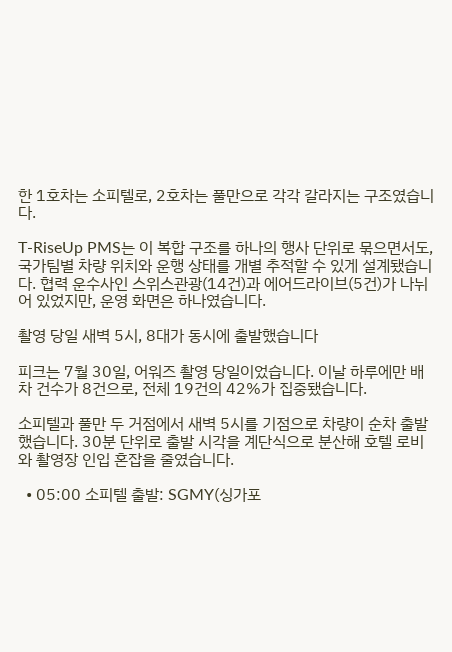한 1호차는 소피텔로, 2호차는 풀만으로 각각 갈라지는 구조였습니다.

T-RiseUp PMS는 이 복합 구조를 하나의 행사 단위로 묶으면서도, 국가팀별 차량 위치와 운행 상태를 개별 추적할 수 있게 설계됐습니다. 협력 운수사인 스위스관광(14건)과 에어드라이브(5건)가 나뉘어 있었지만, 운영 화면은 하나였습니다.

촬영 당일 새벽 5시, 8대가 동시에 출발했습니다

피크는 7월 30일, 어워즈 촬영 당일이었습니다. 이날 하루에만 배차 건수가 8건으로, 전체 19건의 42%가 집중됐습니다.

소피텔과 풀만 두 거점에서 새벽 5시를 기점으로 차량이 순차 출발했습니다. 30분 단위로 출발 시각을 계단식으로 분산해 호텔 로비와 촬영장 인입 혼잡을 줄였습니다.

  • 05:00 소피텔 출발: SGMY(싱가포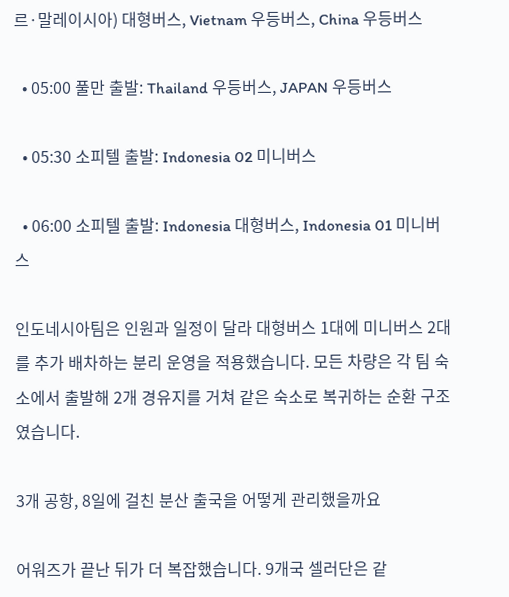르·말레이시아) 대형버스, Vietnam 우등버스, China 우등버스

  • 05:00 풀만 출발: Thailand 우등버스, JAPAN 우등버스

  • 05:30 소피텔 출발: Indonesia 02 미니버스

  • 06:00 소피텔 출발: Indonesia 대형버스, Indonesia 01 미니버스

인도네시아팀은 인원과 일정이 달라 대형버스 1대에 미니버스 2대를 추가 배차하는 분리 운영을 적용했습니다. 모든 차량은 각 팀 숙소에서 출발해 2개 경유지를 거쳐 같은 숙소로 복귀하는 순환 구조였습니다.

3개 공항, 8일에 걸친 분산 출국을 어떻게 관리했을까요

어워즈가 끝난 뒤가 더 복잡했습니다. 9개국 셀러단은 같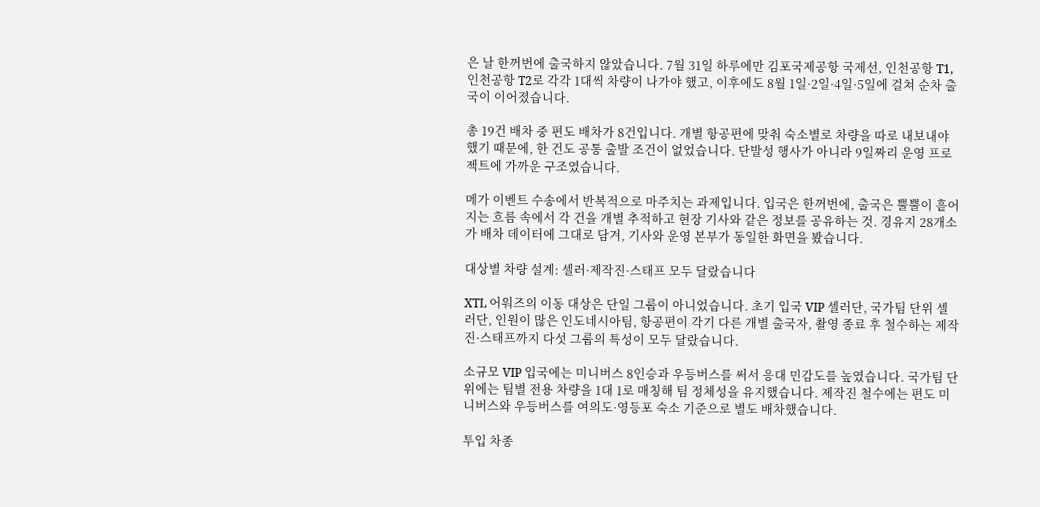은 날 한꺼번에 출국하지 않았습니다. 7월 31일 하루에만 김포국제공항 국제선, 인천공항 T1, 인천공항 T2로 각각 1대씩 차량이 나가야 했고, 이후에도 8월 1일·2일·4일·5일에 걸쳐 순차 출국이 이어졌습니다.

총 19건 배차 중 편도 배차가 8건입니다. 개별 항공편에 맞춰 숙소별로 차량을 따로 내보내야 했기 때문에, 한 건도 공통 출발 조건이 없었습니다. 단발성 행사가 아니라 9일짜리 운영 프로젝트에 가까운 구조였습니다.

메가 이벤트 수송에서 반복적으로 마주치는 과제입니다. 입국은 한꺼번에, 출국은 뿔뿔이 흩어지는 흐름 속에서 각 건을 개별 추적하고 현장 기사와 같은 정보를 공유하는 것. 경유지 28개소가 배차 데이터에 그대로 담겨, 기사와 운영 본부가 동일한 화면을 봤습니다.

대상별 차량 설계: 셀러·제작진·스태프 모두 달랐습니다

XTL 어워즈의 이동 대상은 단일 그룹이 아니었습니다. 초기 입국 VIP 셀러단, 국가팀 단위 셀러단, 인원이 많은 인도네시아팀, 항공편이 각기 다른 개별 출국자, 촬영 종료 후 철수하는 제작진·스태프까지 다섯 그룹의 특성이 모두 달랐습니다.

소규모 VIP 입국에는 미니버스 8인승과 우등버스를 써서 응대 민감도를 높였습니다. 국가팀 단위에는 팀별 전용 차량을 1대 1로 매칭해 팀 정체성을 유지했습니다. 제작진 철수에는 편도 미니버스와 우등버스를 여의도·영등포 숙소 기준으로 별도 배차했습니다.

투입 차종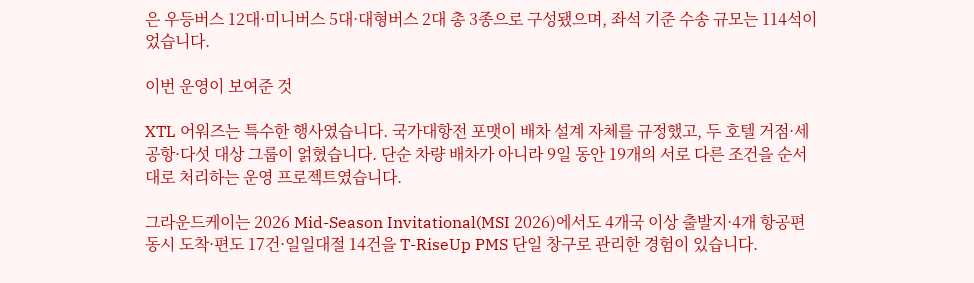은 우등버스 12대·미니버스 5대·대형버스 2대 총 3종으로 구성됐으며, 좌석 기준 수송 규모는 114석이었습니다.

이번 운영이 보여준 것

XTL 어워즈는 특수한 행사였습니다. 국가대항전 포맷이 배차 설계 자체를 규정했고, 두 호텔 거점·세 공항·다섯 대상 그룹이 얽혔습니다. 단순 차량 배차가 아니라 9일 동안 19개의 서로 다른 조건을 순서대로 처리하는 운영 프로젝트였습니다.

그라운드케이는 2026 Mid-Season Invitational(MSI 2026)에서도 4개국 이상 출발지·4개 항공편 동시 도착·편도 17건·일일대절 14건을 T-RiseUp PMS 단일 창구로 관리한 경험이 있습니다.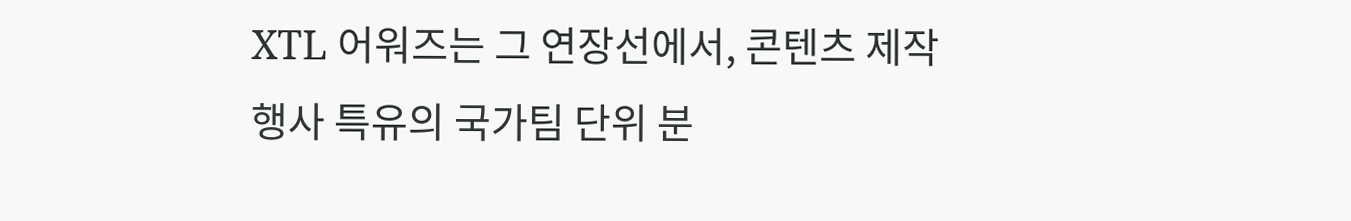XTL 어워즈는 그 연장선에서, 콘텐츠 제작 행사 특유의 국가팀 단위 분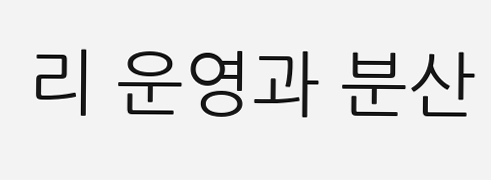리 운영과 분산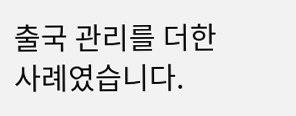출국 관리를 더한 사례였습니다.